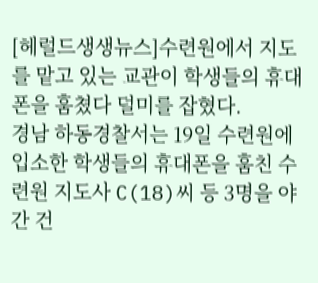[헤럴드생생뉴스]수련원에서 지도를 맡고 있는 교관이 학생들의 휴대폰을 훔쳤다 덜미를 잡혔다.
경남 하동경찰서는 19일 수련원에 입소한 학생들의 휴대폰을 훔친 수련원 지도사 C(18)씨 등 3명을 야간 건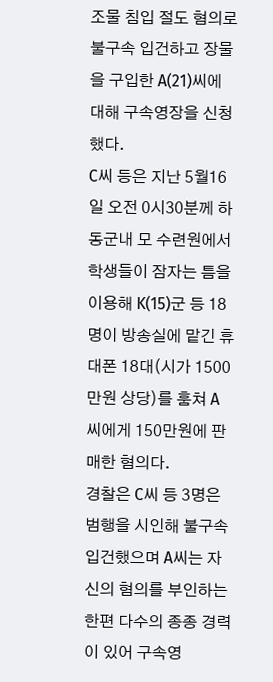조물 침입 절도 혐의로 불구속 입건하고 장물을 구입한 A(21)씨에 대해 구속영장을 신청했다.
C씨 등은 지난 5월16일 오전 0시30분께 하동군내 모 수련원에서 학생들이 잠자는 틈을 이용해 K(15)군 등 18명이 방송실에 맡긴 휴대폰 18대(시가 1500만원 상당)를 훔쳐 A씨에게 150만원에 판매한 혐의다.
경찰은 C씨 등 3명은 범행을 시인해 불구속 입건했으며 A씨는 자신의 혐의를 부인하는 한편 다수의 종종 경력이 있어 구속영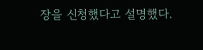장을 신청했다고 설명했다.